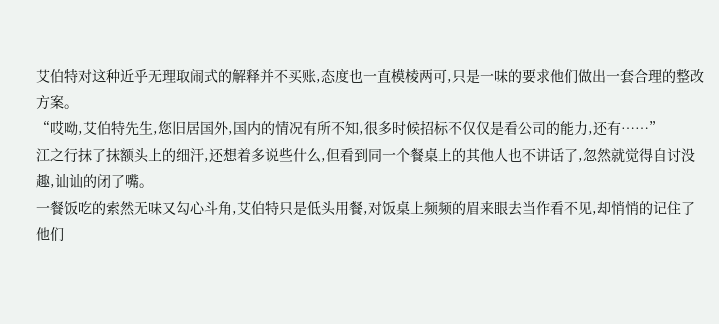艾伯特对这种近乎无理取闹式的解释并不买账,态度也一直模棱两可,只是一味的要求他们做出一套合理的整改方案。
“哎呦,艾伯特先生,您旧居国外,国内的情况有所不知,很多时候招标不仅仅是看公司的能力,还有……”
江之行抹了抹额头上的细汗,还想着多说些什么,但看到同一个餐桌上的其他人也不讲话了,忽然就觉得自讨没趣,讪讪的闭了嘴。
一餐饭吃的索然无味又勾心斗角,艾伯特只是低头用餐,对饭桌上频频的眉来眼去当作看不见,却悄悄的记住了他们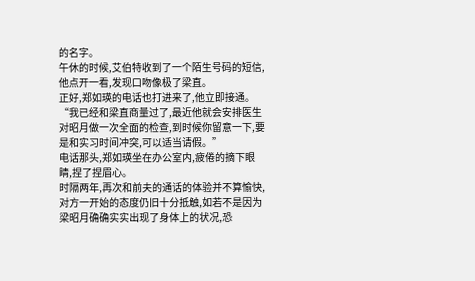的名字。
午休的时候,艾伯特收到了一个陌生号码的短信,他点开一看,发现口吻像极了梁直。
正好,郑如瑛的电话也打进来了,他立即接通。
“我已经和梁直商量过了,最近他就会安排医生对昭月做一次全面的检查,到时候你留意一下,要是和实习时间冲突,可以适当请假。”
电话那头,郑如瑛坐在办公室内,疲倦的摘下眼睛,捏了捏眉心。
时隔两年,再次和前夫的通话的体验并不算愉快,对方一开始的态度仍旧十分抵触,如若不是因为梁昭月确确实实出现了身体上的状况,恐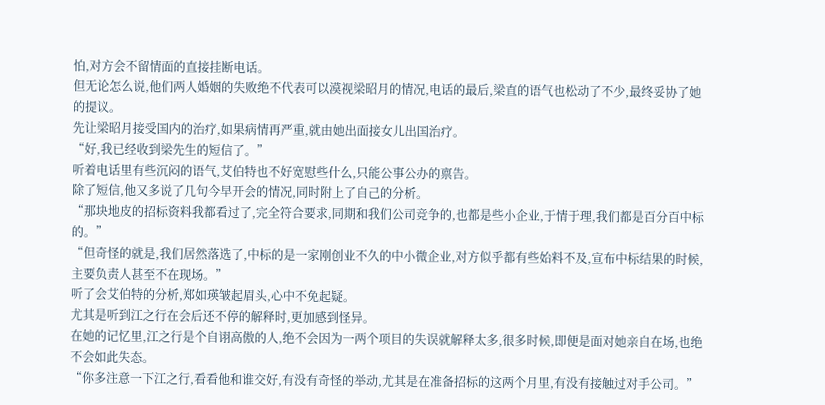怕,对方会不留情面的直接挂断电话。
但无论怎么说,他们两人婚姻的失败绝不代表可以漠视梁昭月的情况,电话的最后,梁直的语气也松动了不少,最终妥协了她的提议。
先让梁昭月接受国内的治疗,如果病情再严重,就由她出面接女儿出国治疗。
“好,我已经收到梁先生的短信了。”
听着电话里有些沉闷的语气,艾伯特也不好宽慰些什么,只能公事公办的禀告。
除了短信,他又多说了几句今早开会的情况,同时附上了自己的分析。
“那块地皮的招标资料我都看过了,完全符合要求,同期和我们公司竞争的,也都是些小企业,于情于理,我们都是百分百中标的。”
“但奇怪的就是,我们居然落选了,中标的是一家刚创业不久的中小微企业,对方似乎都有些始料不及,宣布中标结果的时候,主要负责人甚至不在现场。”
听了会艾伯特的分析,郑如瑛皱起眉头,心中不免起疑。
尤其是听到江之行在会后还不停的解释时,更加感到怪异。
在她的记忆里,江之行是个自诩高傲的人,绝不会因为一两个项目的失误就解释太多,很多时候,即便是面对她亲自在场,也绝不会如此失态。
“你多注意一下江之行,看看他和谁交好,有没有奇怪的举动,尤其是在准备招标的这两个月里,有没有接触过对手公司。”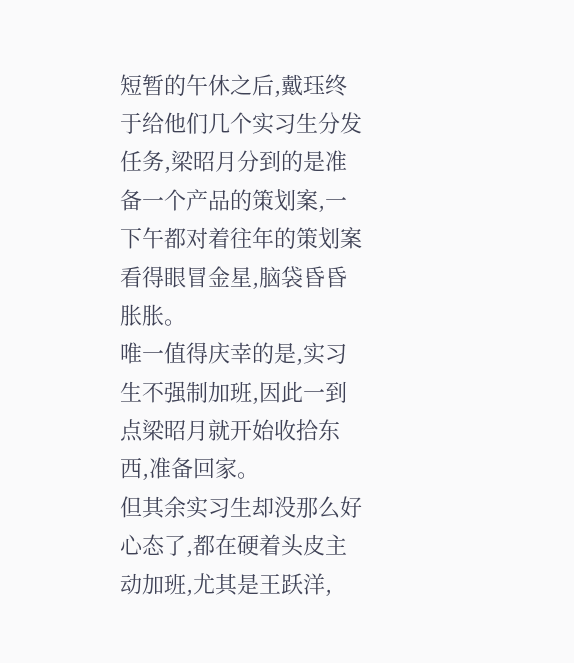短暂的午休之后,戴珏终于给他们几个实习生分发任务,梁昭月分到的是准备一个产品的策划案,一下午都对着往年的策划案看得眼冒金星,脑袋昏昏胀胀。
唯一值得庆幸的是,实习生不强制加班,因此一到点梁昭月就开始收拾东西,准备回家。
但其余实习生却没那么好心态了,都在硬着头皮主动加班,尤其是王跃洋,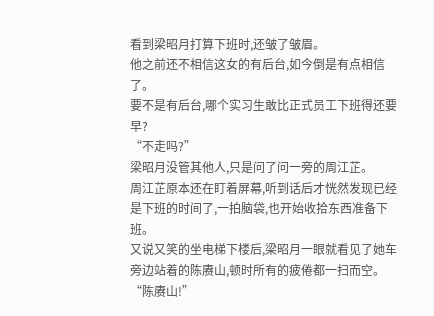看到梁昭月打算下班时,还皱了皱眉。
他之前还不相信这女的有后台,如今倒是有点相信了。
要不是有后台,哪个实习生敢比正式员工下班得还要早?
“不走吗?”
梁昭月没管其他人,只是问了问一旁的周江芷。
周江芷原本还在盯着屏幕,听到话后才恍然发现已经是下班的时间了,一拍脑袋,也开始收拾东西准备下班。
又说又笑的坐电梯下楼后,梁昭月一眼就看见了她车旁边站着的陈赓山,顿时所有的疲倦都一扫而空。
“陈赓山!”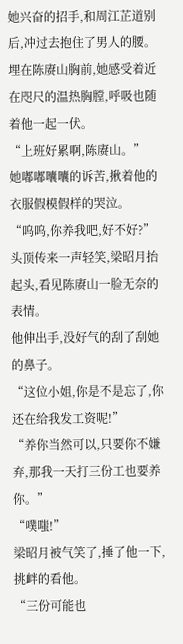她兴奋的招手,和周江芷道别后,冲过去抱住了男人的腰。
埋在陈赓山胸前,她感受着近在咫尺的温热胸膛,呼吸也随着他一起一伏。
“上班好累啊,陈赓山。”
她嘟嘟囔囔的诉苦,揪着他的衣服假模假样的哭泣。
“呜呜,你养我吧,好不好?”
头顶传来一声轻笑,梁昭月抬起头,看见陈赓山一脸无奈的表情。
他伸出手,没好气的刮了刮她的鼻子。
“这位小姐,你是不是忘了,你还在给我发工资呢!”
“养你当然可以,只要你不嫌弃,那我一天打三份工也要养你。”
“噗嗤!”
梁昭月被气笑了,捶了他一下,挑衅的看他。
“三份可能也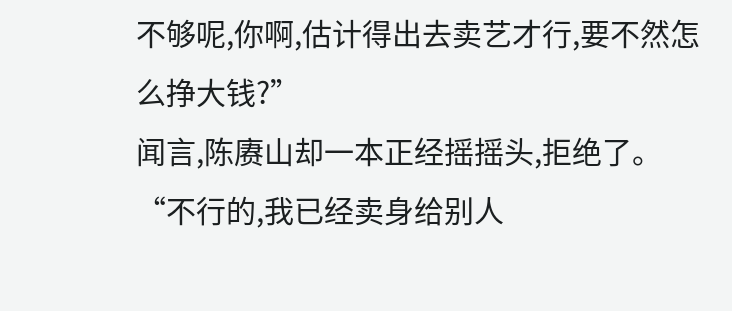不够呢,你啊,估计得出去卖艺才行,要不然怎么挣大钱?”
闻言,陈赓山却一本正经摇摇头,拒绝了。
“不行的,我已经卖身给别人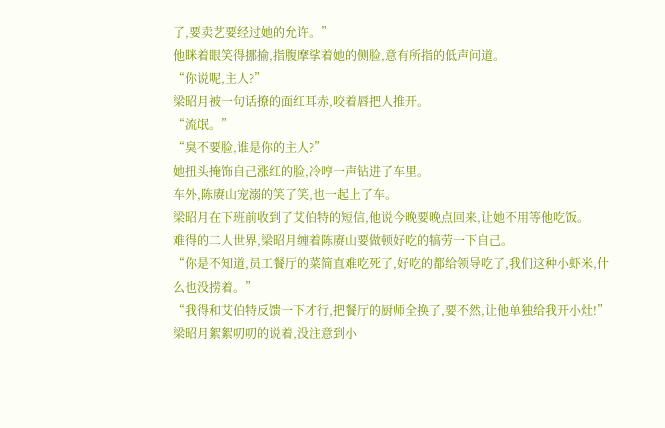了,要卖艺要经过她的允许。”
他眯着眼笑得挪揄,指腹摩挲着她的侧脸,意有所指的低声问道。
“你说呢,主人?”
梁昭月被一句话撩的面红耳赤,咬着唇把人推开。
“流氓。”
“臭不要脸,谁是你的主人?”
她扭头掩饰自己涨红的脸,冷哼一声钻进了车里。
车外,陈赓山宠溺的笑了笑,也一起上了车。
梁昭月在下班前收到了艾伯特的短信,他说今晚要晚点回来,让她不用等他吃饭。
难得的二人世界,梁昭月缠着陈赓山要做顿好吃的犒劳一下自己。
“你是不知道,员工餐厅的菜简直难吃死了,好吃的都给领导吃了,我们这种小虾米,什么也没捞着。”
“我得和艾伯特反馈一下才行,把餐厅的厨师全换了,要不然,让他单独给我开小灶!”
梁昭月絮絮叨叨的说着,没注意到小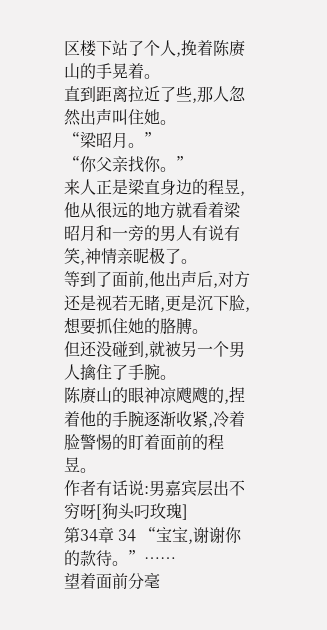区楼下站了个人,挽着陈赓山的手晃着。
直到距离拉近了些,那人忽然出声叫住她。
“梁昭月。”
“你父亲找你。”
来人正是梁直身边的程昱,他从很远的地方就看着梁昭月和一旁的男人有说有笑,神情亲昵极了。
等到了面前,他出声后,对方还是视若无睹,更是沉下脸,想要抓住她的胳膊。
但还没碰到,就被另一个男人擒住了手腕。
陈赓山的眼神凉飕飕的,捏着他的手腕逐渐收紧,冷着脸警惕的盯着面前的程昱。
作者有话说:男嘉宾层出不穷呀[狗头叼玫瑰]
第34章 34 “宝宝,谢谢你的款待。”……
望着面前分毫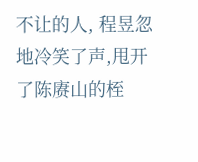不让的人, 程昱忽地冷笑了声,甩开了陈赓山的桎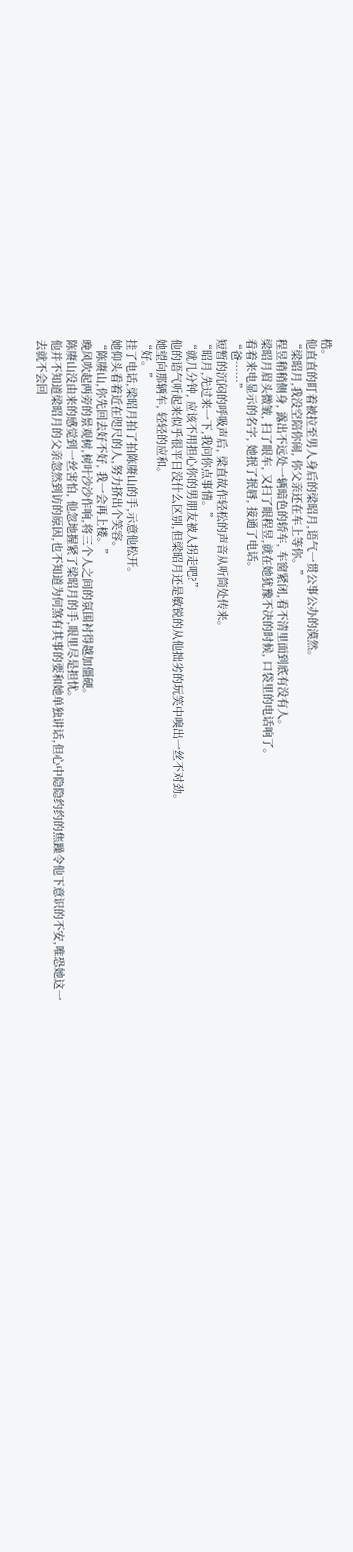梏。
他直直的盯着被拉至男人身后的梁昭月,语气一贯公事公办的漠然。
“梁昭月,我没空陪你闹, 你父亲还在车上等你。”
程昱稍稍侧身, 露出不远处一辆暗色的轿车, 车窗紧闭,看不清里面到底有没有人。
梁昭月眉头微皱, 扫了眼车, 又扫了眼程昱,就在她犹豫不决的时候, 口袋里的电话响了。
看着来电显示的名字, 她抿了抿唇, 接通了电话。
“爸……”
短暂的沉闷的呼吸声后, 梁直故作轻松的声音从听筒处传来。
“昭月,先过来一下,我问你点事情。”
“就几分钟, 应该不用担心你的男朋友被人拐走吧?”
他的语气听起来似乎很平日没什么区别,但梁昭月还是敏锐的从他拙劣的玩笑中嗅出一丝不对劲。
她望向那辆车, 轻轻的应和。
“好。”
挂了电话,梁昭月拍了拍陈赓山的手,示意他松开。
她仰头看着近在咫尺的人,努力挤出个笑容。
“陈赓山,你先回去好不好, 我一会再上楼。”
晚风吹起两旁的景观树,树叶沙沙作响,将三个人之间的氛围衬得越加僵硬。
陈赓山没由来的感觉到一丝害怕, 他忽地握紧了梁昭月的手,眼里尽是担忧。
他并不知道梁昭月的父亲忽然到访的原因,也不知道为何煞有其事的要和她单独讲话,但心中隐隐约约的焦躁令他下意识的不安,唯恐她这一去就不会回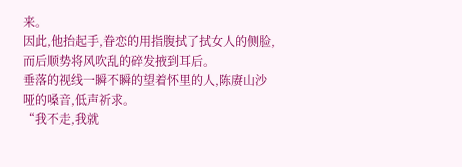来。
因此,他抬起手,眷恋的用指腹拭了拭女人的侧脸,而后顺势将风吹乱的碎发掖到耳后。
垂落的视线一瞬不瞬的望着怀里的人,陈赓山沙哑的嗓音,低声祈求。
“我不走,我就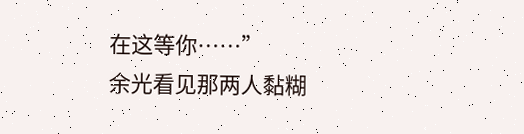在这等你……”
余光看见那两人黏糊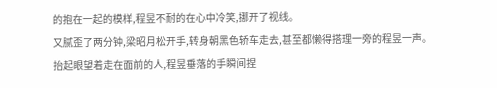的抱在一起的模样,程昱不耐的在心中冷笑,挪开了视线。
又腻歪了两分钟,梁昭月松开手,转身朝黑色轿车走去,甚至都懒得搭理一旁的程昱一声。
抬起眼望着走在面前的人,程昱垂落的手瞬间捏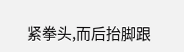紧拳头,而后抬脚跟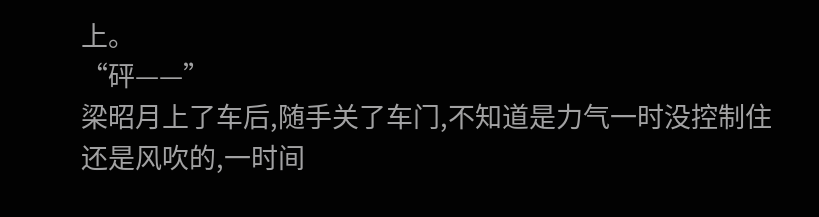上。
“砰——”
梁昭月上了车后,随手关了车门,不知道是力气一时没控制住还是风吹的,一时间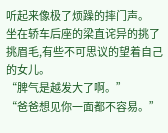听起来像极了烦躁的摔门声。
坐在轿车后座的梁直诧异的挑了挑眉毛,有些不可思议的望着自己的女儿。
“脾气是越发大了啊。”
“爸爸想见你一面都不容易。”